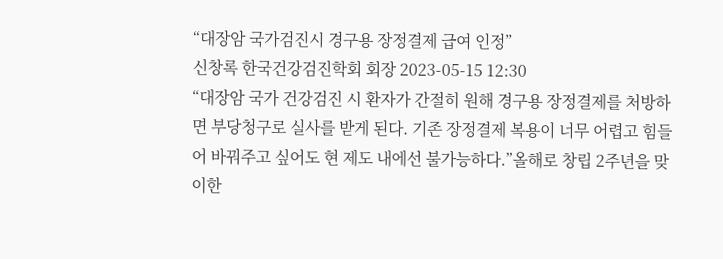“대장암 국가검진시 경구용 장정결제 급여 인정”
신창록 한국건강검진학회 회장 2023-05-15 12:30
“대장암 국가 건강검진 시 환자가 간절히 원해 경구용 장정결제를 처방하면 부당청구로 실사를 받게 된다. 기존 장정결제 복용이 너무 어렵고 힘들어 바꿔주고 싶어도 현 제도 내에선 불가능하다.”올해로 창립 2주년을 맞이한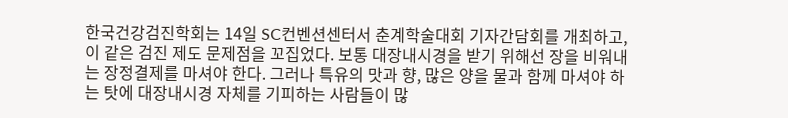한국건강검진학회는 14일 SC컨벤션센터서 춘계학술대회 기자간담회를 개최하고, 이 같은 검진 제도 문제점을 꼬집었다. 보통 대장내시경을 받기 위해선 장을 비워내는 장정결제를 마셔야 한다. 그러나 특유의 맛과 향, 많은 양을 물과 함께 마셔야 하는 탓에 대장내시경 자체를 기피하는 사람들이 많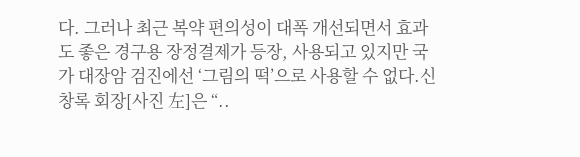다. 그러나 최근 복약 편의성이 대폭 개선되면서 효과도 좋은 경구용 장정결제가 등장, 사용되고 있지만 국가 대장암 검진에선 ‘그림의 떡’으로 사용할 수 없다.신창록 회장[사진 左]은 “..